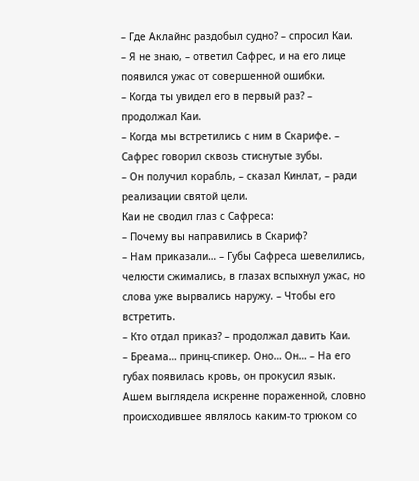– Где Аклайнс раздобыл судно? – спросил Каи.
– Я не знаю, – ответил Сафрес, и на его лице появился ужас от совершенной ошибки.
– Когда ты увидел его в первый раз? – продолжал Каи.
– Когда мы встретились с ним в Скарифе. – Сафрес говорил сквозь стиснутые зубы.
– Он получил корабль, – сказал Кинлат, – ради реализации святой цели.
Каи не сводил глаз с Сафреса:
– Почему вы направились в Скариф?
– Нам приказали… – Губы Сафреса шевелились, челюсти сжимались, в глазах вспыхнул ужас, но слова уже вырвались наружу. – Чтобы его встретить.
– Кто отдал приказ? – продолжал давить Каи.
– Бреама… принц-спикер. Оно… Он… – На его губах появилась кровь, он прокусил язык.
Ашем выглядела искренне пораженной, словно происходившее являлось каким-то трюком со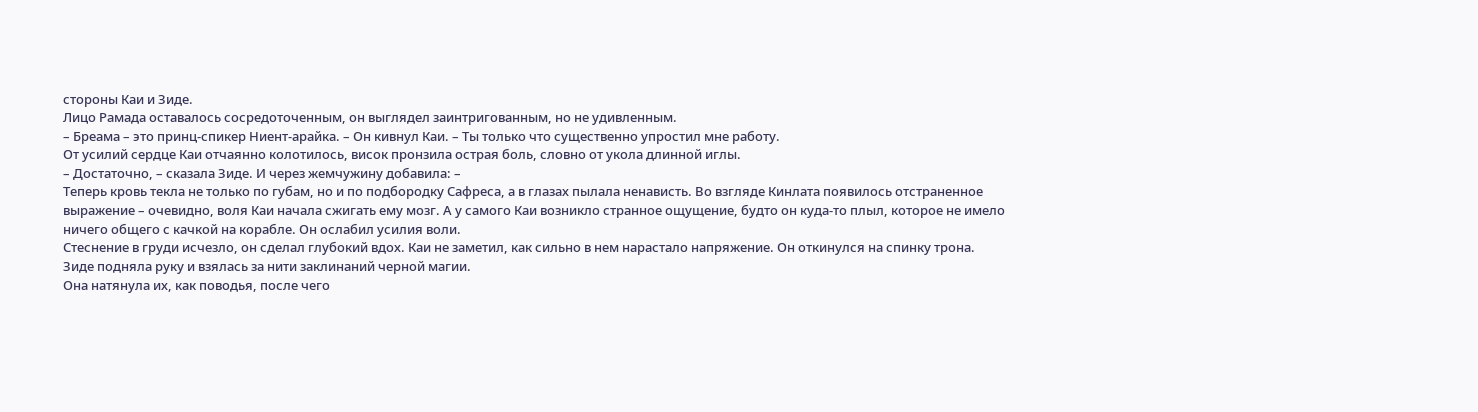стороны Каи и Зиде.
Лицо Рамада оставалось сосредоточенным, он выглядел заинтригованным, но не удивленным.
– Бреама – это принц-спикер Ниент-арайка. – Он кивнул Каи. – Ты только что существенно упростил мне работу.
От усилий сердце Каи отчаянно колотилось, висок пронзила острая боль, словно от укола длинной иглы.
– Достаточно, – сказала Зиде. И через жемчужину добавила: –
Теперь кровь текла не только по губам, но и по подбородку Сафреса, а в глазах пылала ненависть. Во взгляде Кинлата появилось отстраненное выражение – очевидно, воля Каи начала сжигать ему мозг. А у самого Каи возникло странное ощущение, будто он куда-то плыл, которое не имело ничего общего с качкой на корабле. Он ослабил усилия воли.
Стеснение в груди исчезло, он сделал глубокий вдох. Каи не заметил, как сильно в нем нарастало напряжение. Он откинулся на спинку трона.
Зиде подняла руку и взялась за нити заклинаний черной магии.
Она натянула их, как поводья, после чего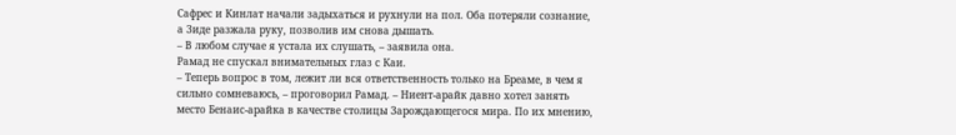Сафрес и Кинлат начали задыхаться и рухнули на пол. Оба потеряли сознание, а Зиде разжала руку, позволив им снова дышать.
– В любом случае я устала их слушать, – заявила она.
Рамад не спускал внимательных глаз с Каи.
– Теперь вопрос в том, лежит ли вся ответственность только на Бреаме, в чем я сильно сомневаюсь, – проговорил Рамад. – Ниент-арайк давно хотел занять место Бенаис-арайка в качестве столицы Зарождающегося мира. По их мнению,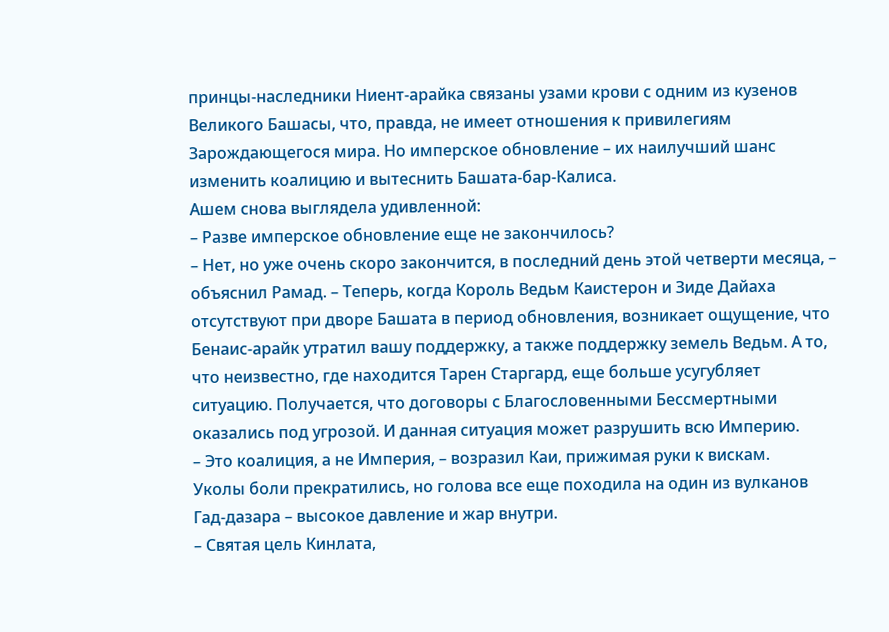принцы-наследники Ниент-арайка связаны узами крови с одним из кузенов Великого Башасы, что, правда, не имеет отношения к привилегиям Зарождающегося мира. Но имперское обновление – их наилучший шанс изменить коалицию и вытеснить Башата-бар-Калиса.
Ашем снова выглядела удивленной:
– Разве имперское обновление еще не закончилось?
– Нет, но уже очень скоро закончится, в последний день этой четверти месяца, – объяснил Рамад. – Теперь, когда Король Ведьм Каистерон и Зиде Дайаха отсутствуют при дворе Башата в период обновления, возникает ощущение, что Бенаис-арайк утратил вашу поддержку, а также поддержку земель Ведьм. А то, что неизвестно, где находится Тарен Старгард, еще больше усугубляет ситуацию. Получается, что договоры с Благословенными Бессмертными оказались под угрозой. И данная ситуация может разрушить всю Империю.
– Это коалиция, а не Империя, – возразил Каи, прижимая руки к вискам.
Уколы боли прекратились, но голова все еще походила на один из вулканов Гад-дазара – высокое давление и жар внутри.
– Святая цель Кинлата,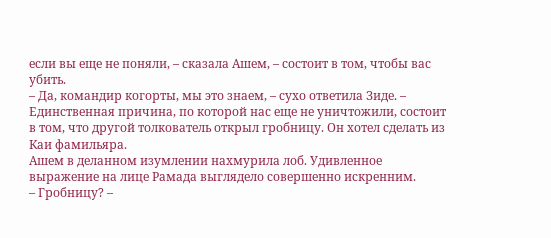если вы еще не поняли, – сказала Ашем, – состоит в том, чтобы вас убить.
– Да, командир когорты, мы это знаем, – сухо ответила Зиде. – Единственная причина, по которой нас еще не уничтожили, состоит в том, что другой толкователь открыл гробницу. Он хотел сделать из Каи фамильяра.
Ашем в деланном изумлении нахмурила лоб. Удивленное выражение на лице Рамада выглядело совершенно искренним.
– Гробницу? –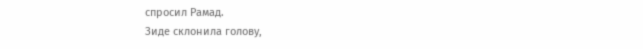спросил Рамад.
Зиде склонила голову,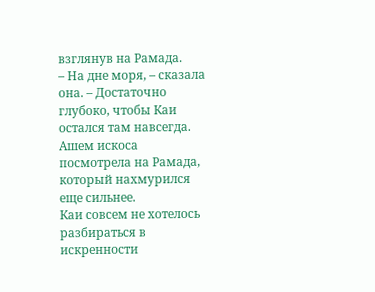взглянув на Рамада.
– На дне моря, – сказала она. – Достаточно глубоко, чтобы Каи остался там навсегда.
Ашем искоса посмотрела на Рамада, который нахмурился еще сильнее.
Каи совсем не хотелось разбираться в искренности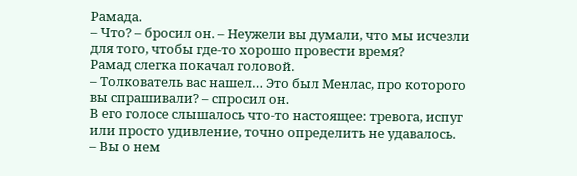Рамада.
– Что? – бросил он. – Неужели вы думали, что мы исчезли для того, чтобы где-то хорошо провести время?
Рамад слегка покачал головой.
– Толкователь вас нашел… Это был Менлас, про которого вы спрашивали? – спросил он.
В его голосе слышалось что-то настоящее: тревога, испуг или просто удивление, точно определить не удавалось.
– Вы о нем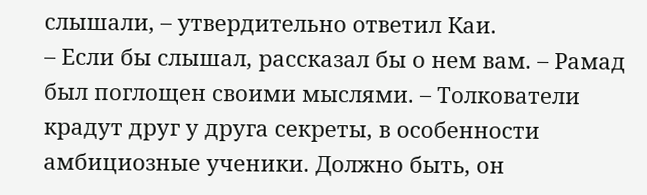слышали, – утвердительно ответил Каи.
– Если бы слышал, рассказал бы о нем вам. – Рамад был поглощен своими мыслями. – Толкователи крадут друг у друга секреты, в особенности амбициозные ученики. Должно быть, он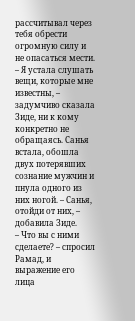рассчитывал через тебя обрести огромную силу и не опасаться мести.
– Я устала слушать вещи, которые мне известны, – задумчиво сказала Зиде, ни к кому конкретно не обращаясь. Санья встала, обошла двух потерявших сознание мужчин и пнула одного из них ногой. – Санья, отойди от них, – добавила Зиде.
– Что вы с ними сделаете? – спросил Рамад, и выражение его лица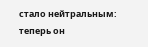стало нейтральным: теперь он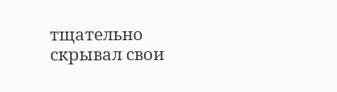тщательно скрывал свои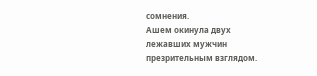сомнения.
Ашем окинула двух лежавших мужчин презрительным взглядом.